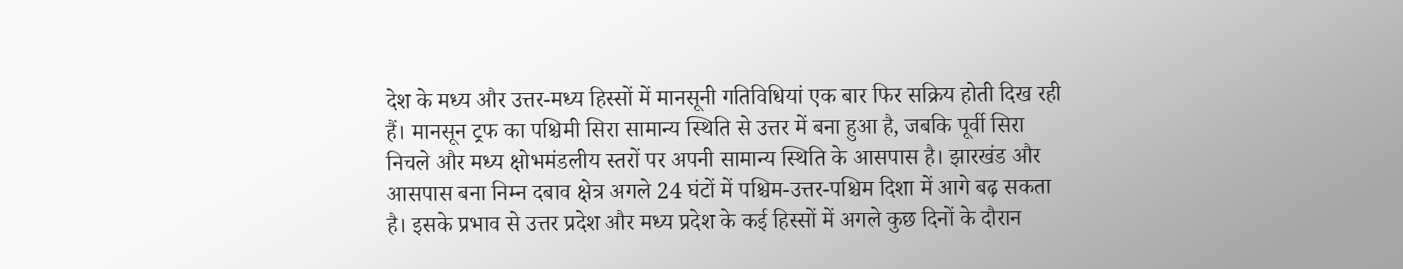देश के मध्य और उत्तर-मध्य हिस्सों में मानसूनी गतिविधियां एक बार फिर सक्रिय होती दिख रही हैं। मानसून ट्रफ का पश्चिमी सिरा सामान्य स्थिति से उत्तर में बना हुआ है, जबकि पूर्वी सिरा निचले और मध्य क्षोभमंडलीय स्तरों पर अपनी सामान्य स्थिति के आसपास है। झारखंड और आसपास बना निम्न दबाव क्षेत्र अगले 24 घंटों में पश्चिम-उत्तर-पश्चिम दिशा में आगे बढ़ सकता है। इसके प्रभाव से उत्तर प्रदेश और मध्य प्रदेश के कई हिस्सों में अगले कुछ दिनों के दौरान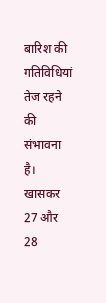बारिश की गतिविधियां तेज रहने की संभावना है। खासकर 27 और 28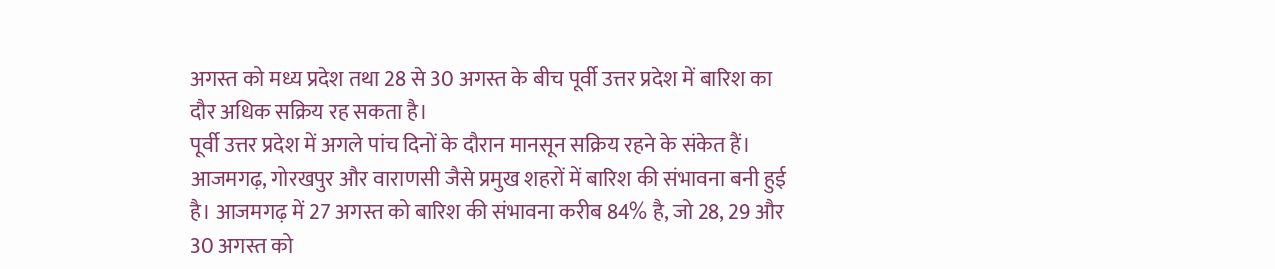अगस्त को मध्य प्रदेश तथा 28 से 30 अगस्त के बीच पूर्वी उत्तर प्रदेश में बारिश का दौर अधिक सक्रिय रह सकता है।
पूर्वी उत्तर प्रदेश में अगले पांच दिनों के दौरान मानसून सक्रिय रहने के संकेत हैं। आजमगढ़, गोरखपुर और वाराणसी जैसे प्रमुख शहरों में बारिश की संभावना बनी हुई है। आजमगढ़ में 27 अगस्त को बारिश की संभावना करीब 84% है, जो 28, 29 और 30 अगस्त को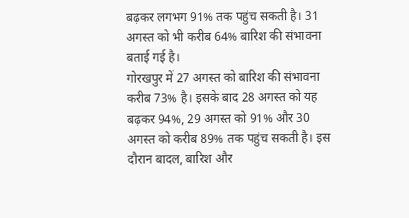बढ़कर लगभग 91% तक पहुंच सकती है। 31 अगस्त को भी करीब 64% बारिश की संभावना बताई गई है।
गोरखपुर में 27 अगस्त को बारिश की संभावना करीब 73% है। इसके बाद 28 अगस्त को यह बढ़कर 94%, 29 अगस्त को 91% और 30 अगस्त को करीब 89% तक पहुंच सकती है। इस दौरान बादल, बारिश और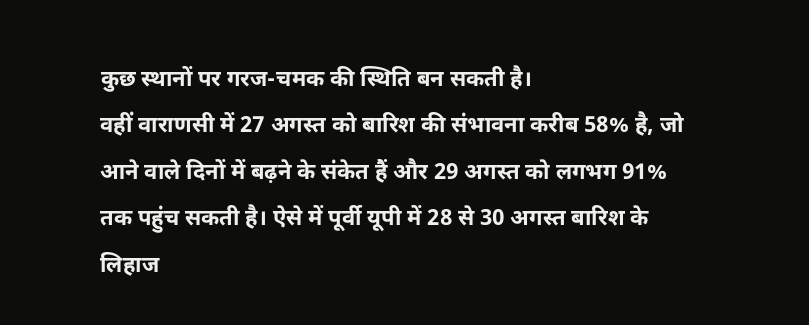कुछ स्थानों पर गरज-चमक की स्थिति बन सकती है।
वहीं वाराणसी में 27 अगस्त को बारिश की संभावना करीब 58% है, जो आने वाले दिनों में बढ़ने के संकेत हैं और 29 अगस्त को लगभग 91% तक पहुंच सकती है। ऐसे में पूर्वी यूपी में 28 से 30 अगस्त बारिश के लिहाज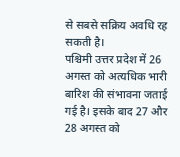से सबसे सक्रिय अवधि रह सकती है।
पश्चिमी उत्तर प्रदेश में 26 अगस्त को अत्यधिक भारी बारिश की संभावना जताई गई है। इसके बाद 27 और 28 अगस्त को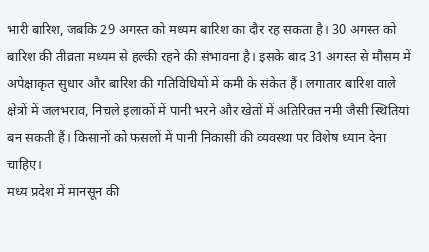भारी बारिश, जबकि 29 अगस्त को मध्यम बारिश का दौर रह सकता है। 30 अगस्त को बारिश की तीव्रता मध्यम से हल्की रहने की संभावना है। इसके बाद 31 अगस्त से मौसम में अपेक्षाकृत सुधार और बारिश की गतिविधियों में कमी के संकेत हैं। लगातार बारिश वाले क्षेत्रों में जलभराव, निचले इलाकों में पानी भरने और खेतों में अतिरिक्त नमी जैसी स्थितियां बन सकती हैं। किसानों को फसलों में पानी निकासी की व्यवस्था पर विशेष ध्यान देना चाहिए।
मध्य प्रदेश में मानसून की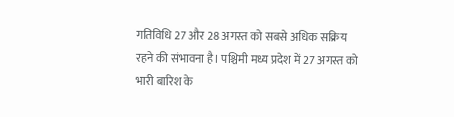गतिविधि 27 और 28 अगस्त को सबसे अधिक सक्रिय रहने की संभावना है। पश्चिमी मध्य प्रदेश में 27 अगस्त को भारी बारिश के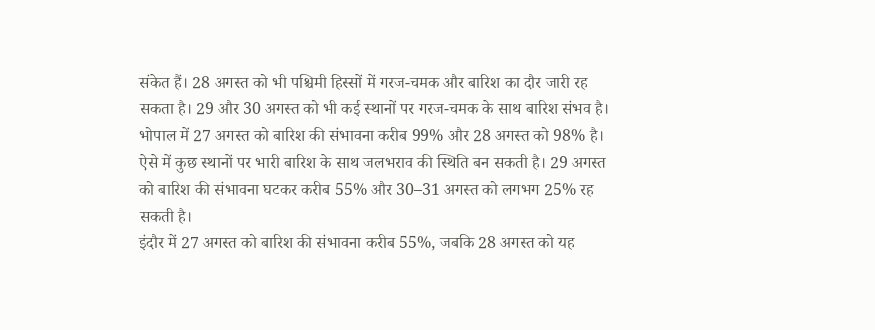संकेत हैं। 28 अगस्त को भी पश्चिमी हिस्सों में गरज-चमक और बारिश का दौर जारी रह सकता है। 29 और 30 अगस्त को भी कई स्थानों पर गरज-चमक के साथ बारिश संभव है।
भोपाल में 27 अगस्त को बारिश की संभावना करीब 99% और 28 अगस्त को 98% है। ऐसे में कुछ स्थानों पर भारी बारिश के साथ जलभराव की स्थिति बन सकती है। 29 अगस्त को बारिश की संभावना घटकर करीब 55% और 30–31 अगस्त को लगभग 25% रह सकती है।
इंदौर में 27 अगस्त को बारिश की संभावना करीब 55%, जबकि 28 अगस्त को यह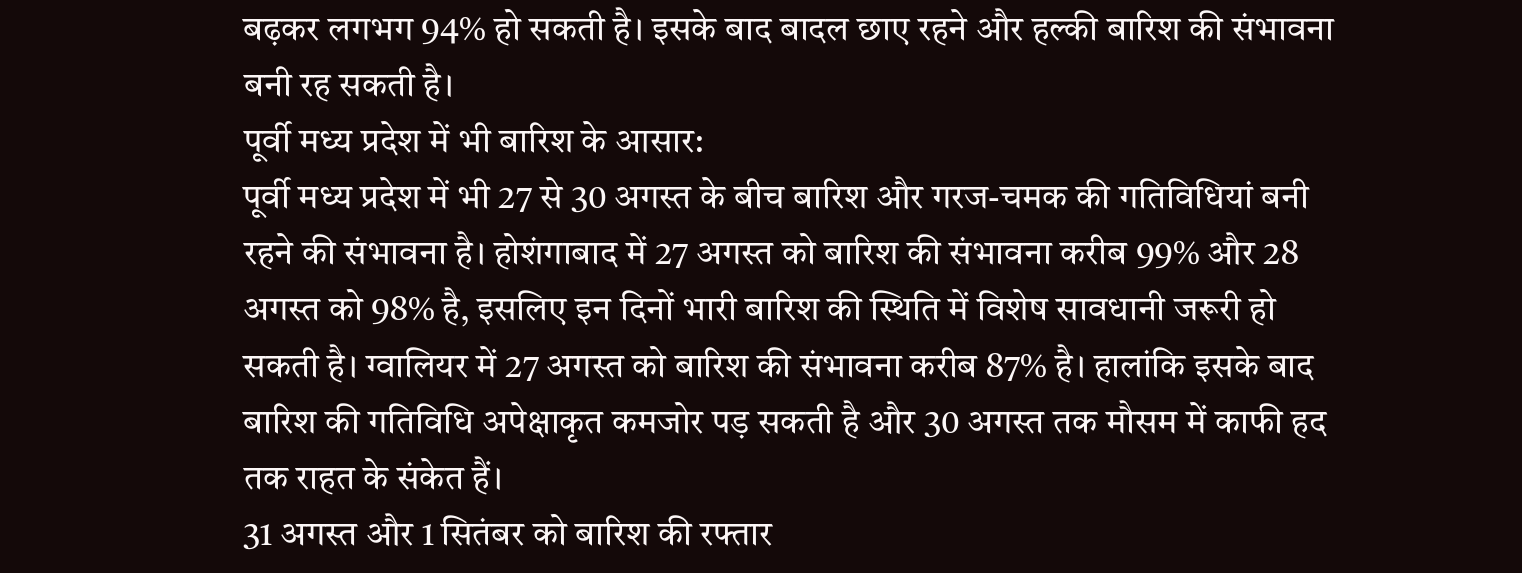बढ़कर लगभग 94% हो सकती है। इसके बाद बादल छाए रहने और हल्की बारिश की संभावना बनी रह सकती है।
पूर्वी मध्य प्रदेश में भी बारिश के आसार:
पूर्वी मध्य प्रदेश में भी 27 से 30 अगस्त के बीच बारिश और गरज-चमक की गतिविधियां बनी रहने की संभावना है। होशंगाबाद में 27 अगस्त को बारिश की संभावना करीब 99% और 28 अगस्त को 98% है, इसलिए इन दिनों भारी बारिश की स्थिति में विशेष सावधानी जरूरी हो सकती है। ग्वालियर में 27 अगस्त को बारिश की संभावना करीब 87% है। हालांकि इसके बाद बारिश की गतिविधि अपेक्षाकृत कमजोर पड़ सकती है और 30 अगस्त तक मौसम में काफी हद तक राहत के संकेत हैं।
31 अगस्त और 1 सितंबर को बारिश की रफ्तार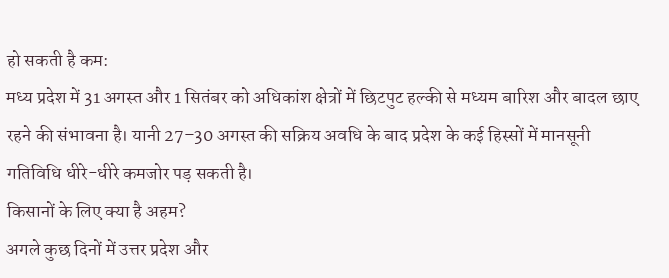हो सकती है कम:
मध्य प्रदेश में 31 अगस्त और 1 सितंबर को अधिकांश क्षेत्रों में छिटपुट हल्की से मध्यम बारिश और बादल छाए रहने की संभावना है। यानी 27–30 अगस्त की सक्रिय अवधि के बाद प्रदेश के कई हिस्सों में मानसूनी गतिविधि धीरे-धीरे कमजोर पड़ सकती है।
किसानों के लिए क्या है अहम?
अगले कुछ दिनों में उत्तर प्रदेश और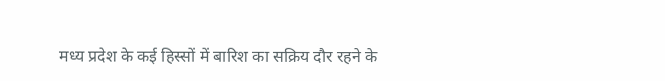मध्य प्रदेश के कई हिस्सों में बारिश का सक्रिय दौर रहने के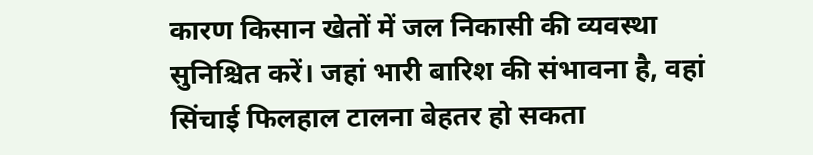कारण किसान खेतों में जल निकासी की व्यवस्था सुनिश्चित करें। जहां भारी बारिश की संभावना है, वहां सिंचाई फिलहाल टालना बेहतर हो सकता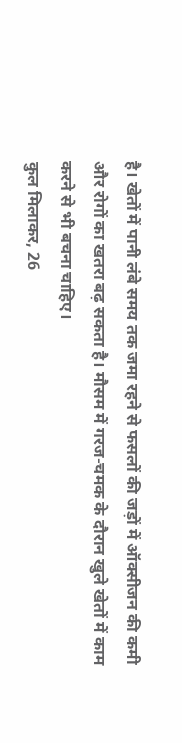है। खेतों में पानी लंबे समय तक जमा रहने से फसलों की जड़ों में ऑक्सीजन की कमी और रोगों का खतरा बढ़ सकता है। मौसम में गरज-चमक के दौरान खुले खेतों में काम करने से भी बचना चाहिए।
कुल मिलाकर, 26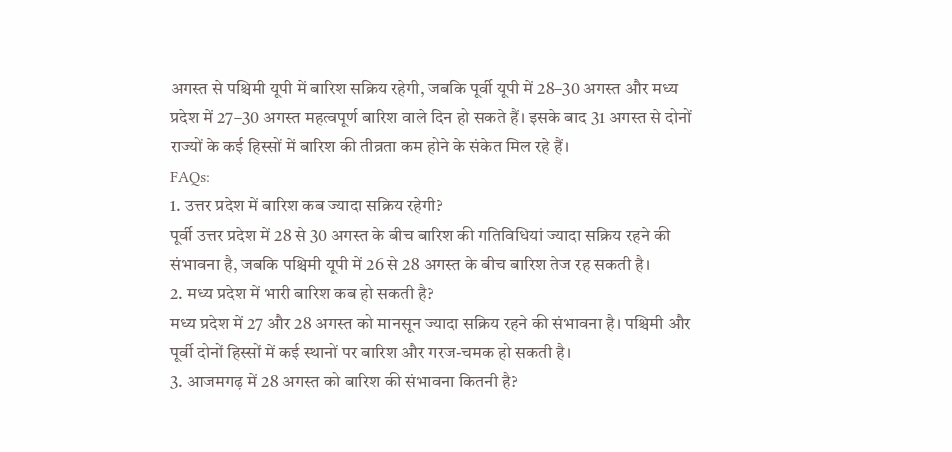अगस्त से पश्चिमी यूपी में बारिश सक्रिय रहेगी, जबकि पूर्वी यूपी में 28–30 अगस्त और मध्य प्रदेश में 27–30 अगस्त महत्वपूर्ण बारिश वाले दिन हो सकते हैं। इसके बाद 31 अगस्त से दोनों राज्यों के कई हिस्सों में बारिश की तीव्रता कम होने के संकेत मिल रहे हैं।
FAQs:
1. उत्तर प्रदेश में बारिश कब ज्यादा सक्रिय रहेगी?
पूर्वी उत्तर प्रदेश में 28 से 30 अगस्त के बीच बारिश की गतिविधियां ज्यादा सक्रिय रहने की संभावना है, जबकि पश्चिमी यूपी में 26 से 28 अगस्त के बीच बारिश तेज रह सकती है।
2. मध्य प्रदेश में भारी बारिश कब हो सकती है?
मध्य प्रदेश में 27 और 28 अगस्त को मानसून ज्यादा सक्रिय रहने की संभावना है। पश्चिमी और पूर्वी दोनों हिस्सों में कई स्थानों पर बारिश और गरज-चमक हो सकती है।
3. आजमगढ़ में 28 अगस्त को बारिश की संभावना कितनी है?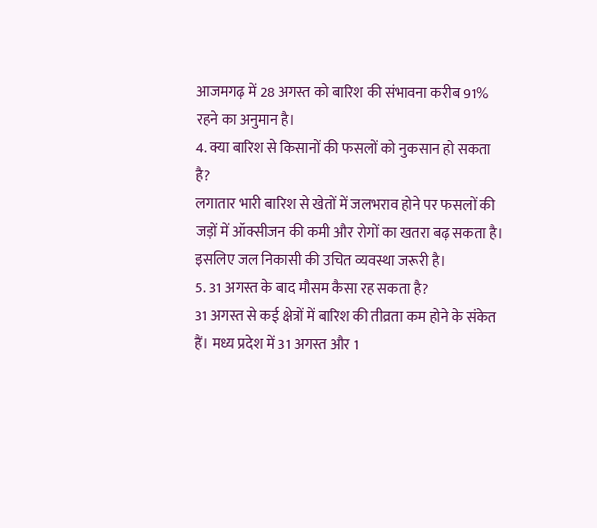आजमगढ़ में 28 अगस्त को बारिश की संभावना करीब 91% रहने का अनुमान है।
4. क्या बारिश से किसानों की फसलों को नुकसान हो सकता है?
लगातार भारी बारिश से खेतों में जलभराव होने पर फसलों की जड़ों में ऑक्सीजन की कमी और रोगों का खतरा बढ़ सकता है। इसलिए जल निकासी की उचित व्यवस्था जरूरी है।
5. 31 अगस्त के बाद मौसम कैसा रह सकता है?
31 अगस्त से कई क्षेत्रों में बारिश की तीव्रता कम होने के संकेत हैं। मध्य प्रदेश में 31 अगस्त और 1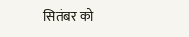सितंबर को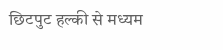छिटपुट हल्की से मध्यम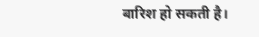बारिश हो सकती है।